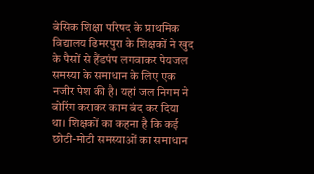बेसिक शिक्षा परिषद के प्राथमिक विद्यालय ढिमरपुरा के शिक्षकों ने खुद के पैसों से हैंडपंप लगवाकर पेयजल समस्या के समाधान के लिए एक नजीर पेश की है। यहां जल निगम ने बोरिंग कराकर काम बंद कर दिया था। शिक्षकों का कहना है कि कई छोटी-मोटी समस्याओं का समाधान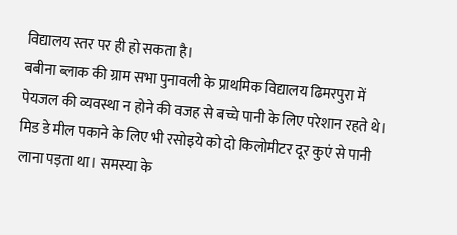विद्यालय स्तर पर ही हो सकता है।
बबीना ब्लाक की ग्राम सभा पुनावली के प्राथमिक विद्यालय ढिमरपुरा में पेयजल की व्यवस्था न होने की वजह से बच्चे पानी के लिए परेशान रहते थे। मिड डे मील पकाने के लिए भी रसोइये को दो किलोमीटर दूर कुएं से पानी लाना पड़ता था। समस्या के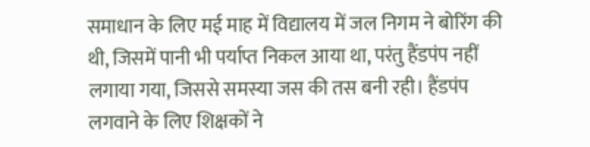समाधान के लिए मई माह में विद्यालय में जल निगम ने बोरिंग की थी, जिसमें पानी भी पर्याप्त निकल आया था, परंतु हैंडपंप नहीं लगाया गया, जिससे समस्या जस की तस बनी रही। हैंडपंप लगवाने के लिए शिक्षकों ने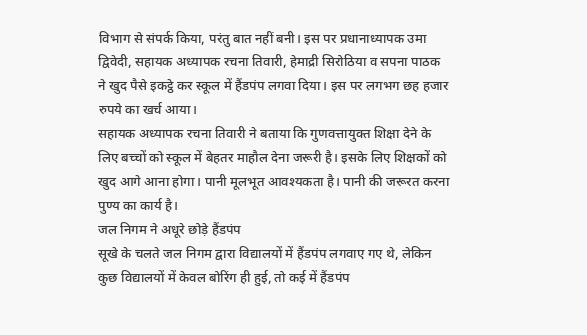विभाग से संपर्क किया, परंतु बात नहीं बनी। इस पर प्रधानाध्यापक उमा द्विवेदी, सहायक अध्यापक रचना तिवारी, हेमाद्री सिरोठिया व सपना पाठक ने खुद पैसे इकट्ठे कर स्कूल में हैंडपंप लगवा दिया। इस पर लगभग छह हजार रुपये का खर्च आया।
सहायक अध्यापक रचना तिवारी ने बताया कि गुणवत्तायुक्त शिक्षा देने के लिए बच्चों को स्कूल में बेहतर माहौल देना जरूरी है। इसके लिए शिक्षकों को खुद आगे आना होगा। पानी मूलभूत आवश्यकता है। पानी की जरूरत करना पुण्य का कार्य है।
जल निगम ने अधूरे छोड़े हैंडपंप
सूखे के चलते जल निगम द्वारा विद्यालयों में हैंडपंप लगवाए गए थे, लेकिन कुछ विद्यालयों में केवल बोरिंग ही हुई, तो कई में हैंडपंप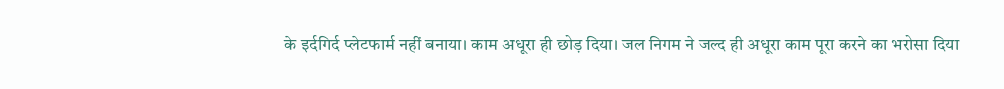के इर्दगिर्द प्लेटफार्म नहीं बनाया। काम अधूरा ही छोड़ दिया। जल निगम ने जल्द ही अधूरा काम पूरा करने का भरोसा दिया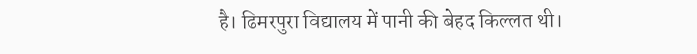है। ढिमरपुरा विद्यालय में पानी की बेहद किल्लत थी।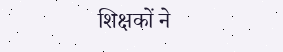शिक्षकों ने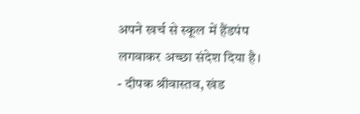अपने खर्च से स्कूल में हैंडपंप लगवाकर अच्छा संदेश दिया है।
- दीपक श्रीवास्तव, खंड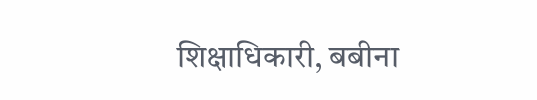शिक्षाधिकारी, बबीना